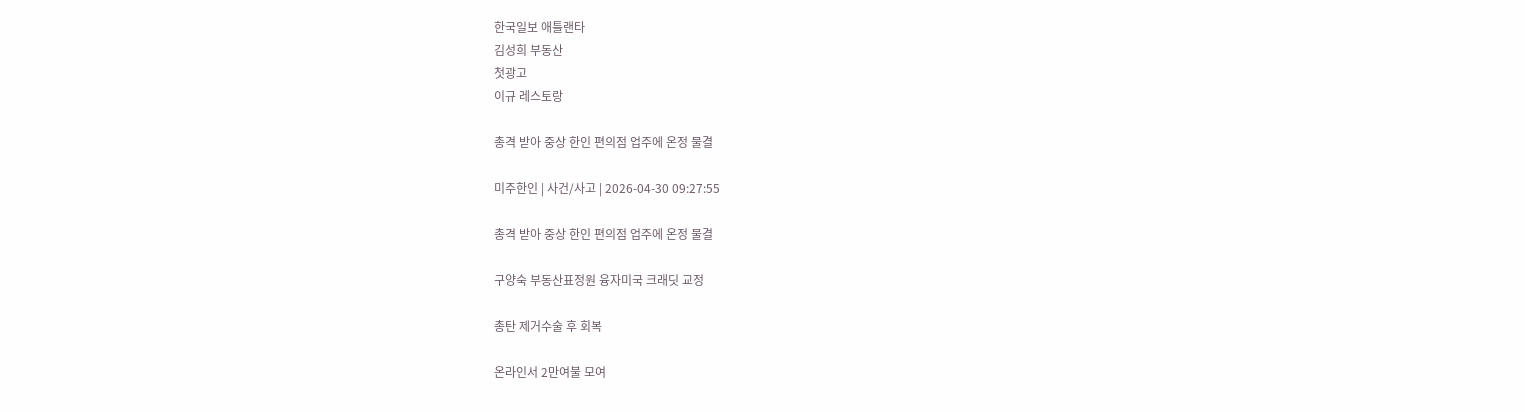한국일보 애틀랜타
김성희 부동산
첫광고
이규 레스토랑

총격 받아 중상 한인 편의점 업주에 온정 물결

미주한인 | 사건/사고 | 2026-04-30 09:27:55

총격 받아 중상 한인 편의점 업주에 온정 물결

구양숙 부동산표정원 융자미국 크래딧 교정

총탄 제거수술 후 회복

온라인서 2만여불 모여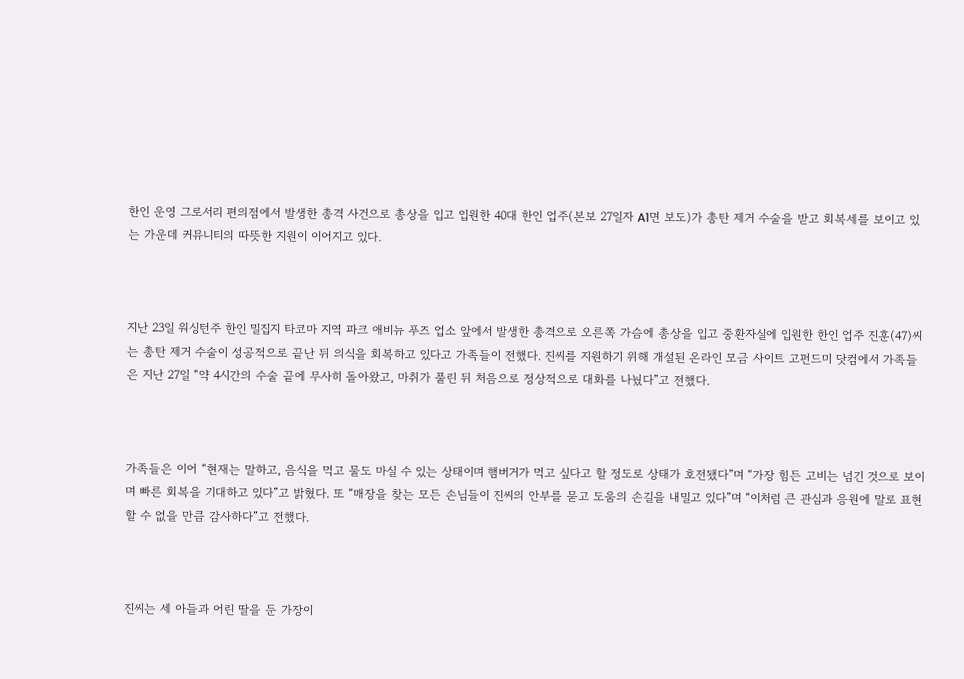한인 운영 그로서리 편의점에서 발생한 총격 사건으로 총상을 입고 입원한 40대 한인 업주(본보 27일자 A1면 보도)가 총탄 제거 수술을 받고 회복세를 보이고 있는 가운데 커뮤니티의 따뜻한 지원이 이어지고 있다.



지난 23일 워싱턴주 한인 밀집지 타코마 지역 파크 애비뉴 푸즈 업소 앞에서 발생한 총격으로 오른쪽 가슴에 총상을 입고 중환자실에 입원한 한인 업주 진훈(47)씨는 총탄 제거 수술이 성공적으로 끝난 뒤 의식을 회복하고 있다고 가족들이 전했다. 진씨를 지원하기 위해 개설된 온라인 모금 사이트 고펀드미 닷컴에서 가족들은 지난 27일 “약 4시간의 수술 끝에 무사히 돌아왔고, 마취가 풀린 뒤 처음으로 정상적으로 대화를 나눴다”고 전했다.



가족들은 이어 “현재는 말하고, 음식을 먹고 물도 마실 수 있는 상태이며 햄버거가 먹고 싶다고 할 정도로 상태가 호전됐다”며 “가장 힘든 고비는 넘긴 것으로 보이며 빠른 회복을 기대하고 있다”고 밝혔다. 또 “매장을 찾는 모든 손님들이 진씨의 안부를 묻고 도움의 손길을 내밀고 있다”며 “이처럼 큰 관심과 응원에 말로 표현할 수 없을 만큼 감사하다”고 전했다.



진씨는 세 아들과 어린 딸을 둔 가장이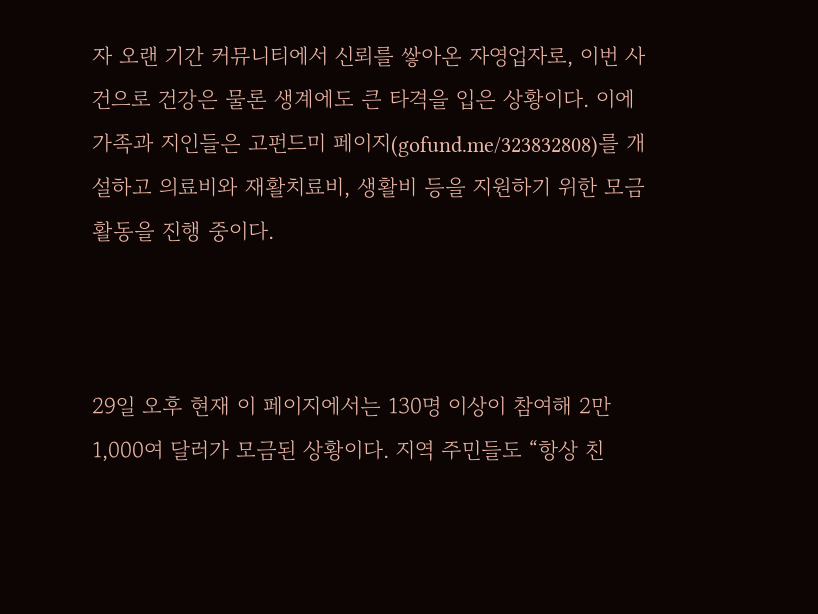자 오랜 기간 커뮤니티에서 신뢰를 쌓아온 자영업자로, 이번 사건으로 건강은 물론 생계에도 큰 타격을 입은 상황이다. 이에 가족과 지인들은 고펀드미 페이지(gofund.me/323832808)를 개설하고 의료비와 재활치료비, 생활비 등을 지원하기 위한 모금 활동을 진행 중이다.



29일 오후 현재 이 페이지에서는 130명 이상이 참여해 2만1,000여 달러가 모금된 상황이다. 지역 주민들도 “항상 친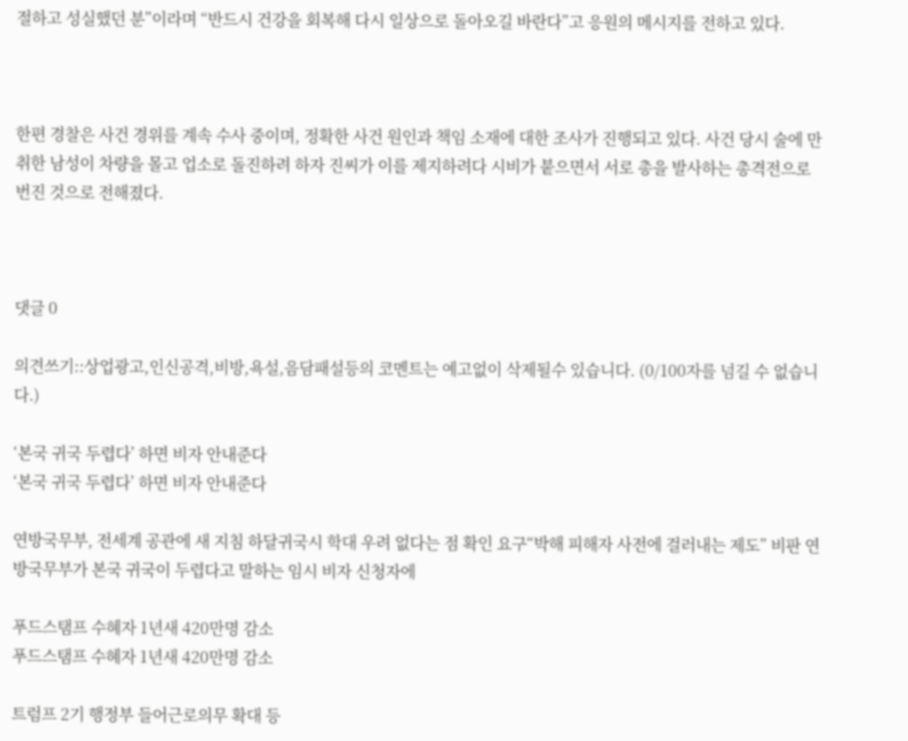절하고 성실했던 분”이라며 “반드시 건강을 회복해 다시 일상으로 돌아오길 바란다”고 응원의 메시지를 전하고 있다.



한편 경찰은 사건 경위를 계속 수사 중이며, 정확한 사건 원인과 책임 소재에 대한 조사가 진행되고 있다. 사건 당시 술에 만취한 남성이 차량을 몰고 업소로 돌진하려 하자 진씨가 이를 제지하려다 시비가 붙으면서 서로 총을 발사하는 총격전으로 번진 것으로 전해졌다.



댓글 0

의견쓰기::상업광고,인신공격,비방,욕설,음담패설등의 코멘트는 예고없이 삭제될수 있습니다. (0/100자를 넘길 수 없습니다.)

‘본국 귀국 두렵다’ 하면 비자 안내준다
‘본국 귀국 두렵다’ 하면 비자 안내준다

연방국무부, 전세계 공관에 새 지침 하달귀국시 학대 우려 없다는 점 확인 요구“박해 피해자 사전에 걸러내는 제도” 비판 연방국무부가 본국 귀국이 두렵다고 말하는 임시 비자 신청자에

푸드스탬프 수혜자 1년새 420만명 감소
푸드스탬프 수혜자 1년새 420만명 감소

트럼프 2기 행정부 들어근로의무 확대 등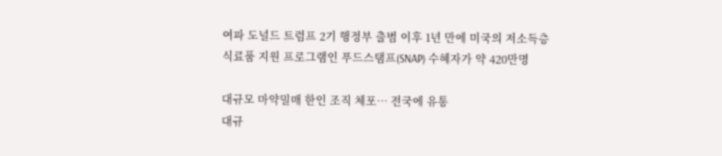여파 도널드 트럼프 2기 행정부 출범 이후 1년 만에 미국의 저소득층 식료품 지원 프로그램인 푸드스탬프(SNAP) 수혜자가 약 420만명

대규모 마약밀매 한인 조직 체포… 전국에 유통
대규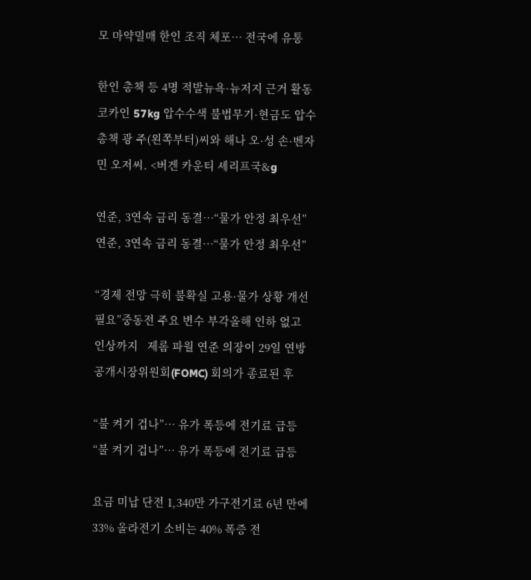모 마약밀매 한인 조직 체포… 전국에 유통

한인 총책 등 4명 적발뉴욕·뉴저지 근거 활동코카인 57kg 압수수색 불법무기·현금도 압수총책 광 주(왼쪽부터)씨와 해나 오·성 손·벤자민 오저씨. <버겐 카운티 셰리프국&g

연준, 3연속 금리 동결…“물가 안정 최우선”
연준, 3연속 금리 동결…“물가 안정 최우선”

“경제 전망 극히 불확실 고용·물가 상황 개선 필요”중동전 주요 변수 부각올해 인하 없고 인상까지   제롬 파월 연준 의장이 29일 연방공개시장위원회(FOMC) 회의가 종료된 후

“불 켜기 겁나”… 유가 폭등에 전기료 급등
“불 켜기 겁나”… 유가 폭등에 전기료 급등

요금 미납 단전 1,340만 가구전기료 6년 만에 33% 올라전기 소비는 40% 폭증 전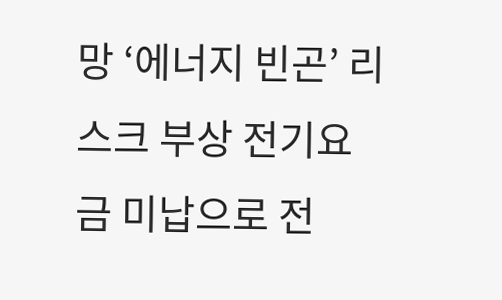망 ‘에너지 빈곤’ 리스크 부상 전기요금 미납으로 전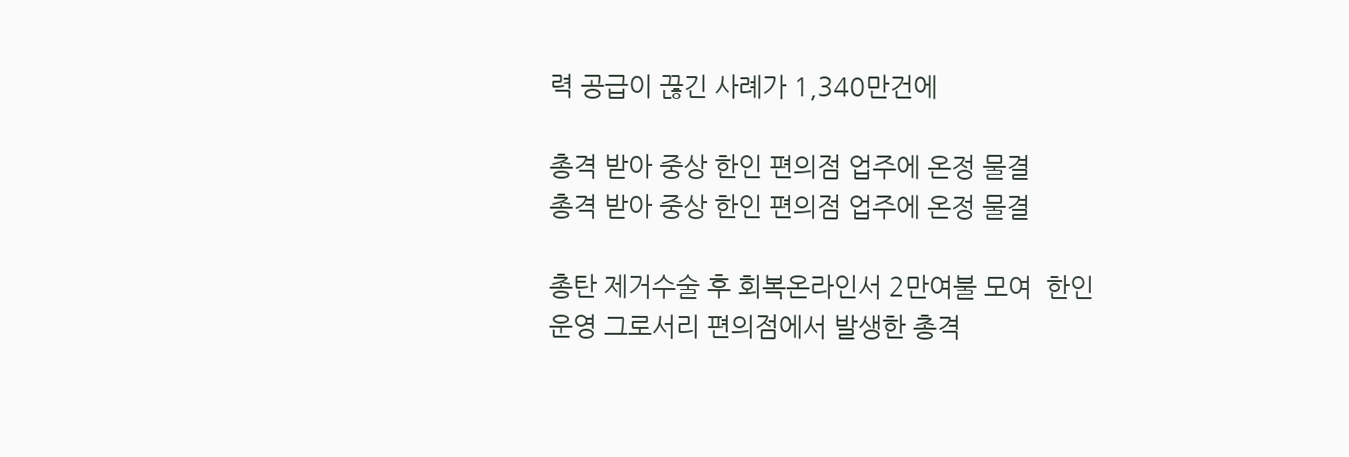력 공급이 끊긴 사례가 1,340만건에

총격 받아 중상 한인 편의점 업주에 온정 물결
총격 받아 중상 한인 편의점 업주에 온정 물결

총탄 제거수술 후 회복온라인서 2만여불 모여  한인 운영 그로서리 편의점에서 발생한 총격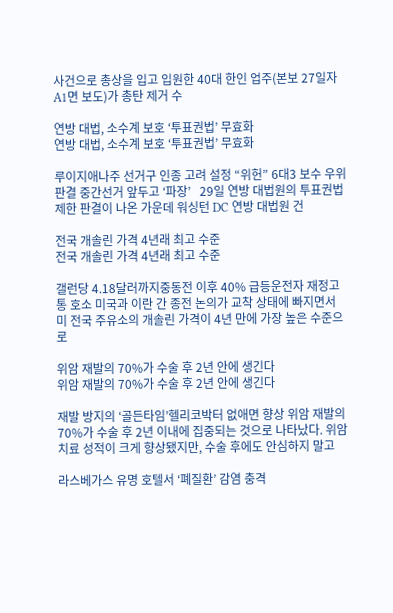사건으로 총상을 입고 입원한 40대 한인 업주(본보 27일자 A1면 보도)가 총탄 제거 수

연방 대법, 소수계 보호 ‘투표권법’ 무효화
연방 대법, 소수계 보호 ‘투표권법’ 무효화

루이지애나주 선거구 인종 고려 설정 “위헌” 6대3 보수 우위 판결 중간선거 앞두고 ‘파장’   29일 연방 대법원의 투표권법 제한 판결이 나온 가운데 워싱턴 DC 연방 대법원 건

전국 개솔린 가격 4년래 최고 수준
전국 개솔린 가격 4년래 최고 수준

갤런당 4.18달러까지중동전 이후 40% 급등운전자 재정고통 호소 미국과 이란 간 종전 논의가 교착 상태에 빠지면서 미 전국 주유소의 개솔린 가격이 4년 만에 가장 높은 수준으로

위암 재발의 70%가 수술 후 2년 안에 생긴다
위암 재발의 70%가 수술 후 2년 안에 생긴다

재발 방지의 ‘골든타임’헬리코박터 없애면 향상 위암 재발의 70%가 수술 후 2년 이내에 집중되는 것으로 나타났다. 위암 치료 성적이 크게 향상됐지만, 수술 후에도 안심하지 말고

라스베가스 유명 호텔서 ‘폐질환’ 감염 충격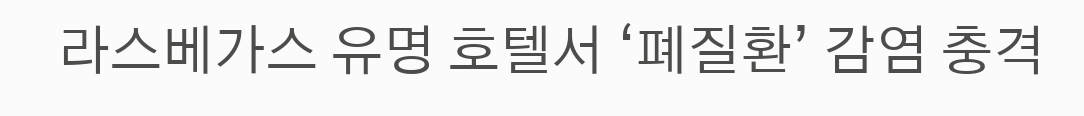라스베가스 유명 호텔서 ‘폐질환’ 감염 충격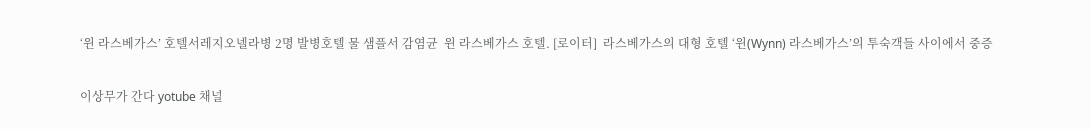‘윈 라스베가스’ 호텔서레지오넬라병 2명 발병호텔 물 샘플서 감염균  윈 라스베가스 호텔. [로이터]  라스베가스의 대형 호텔 ‘윈(Wynn) 라스베가스’의 투숙객들 사이에서 중증

이상무가 간다 yotube 채널